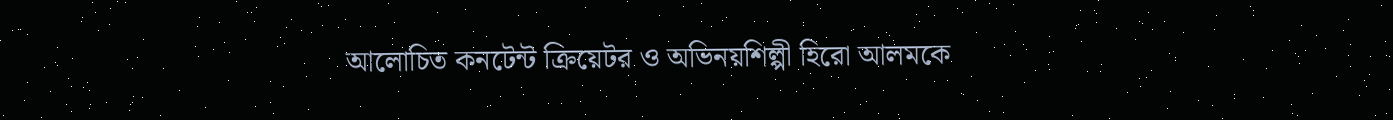আলোচিত কনটেন্ট ক্রিয়েটর ও অভিনয়শিল্পী হিরো আলমকে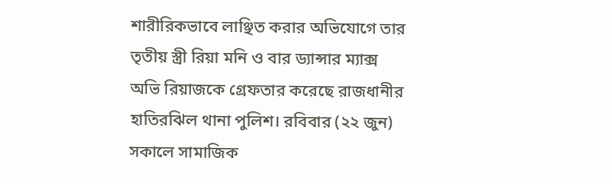শারীরিকভাবে লাঞ্ছিত করার অভিযোগে তার তৃতীয় স্ত্রী রিয়া মনি ও বার ড্যান্সার ম্যাক্স অভি রিয়াজকে গ্রেফতার করেছে রাজধানীর হাতিরঝিল থানা পুলিশ। রবিবার (২২ জুন) সকালে সামাজিক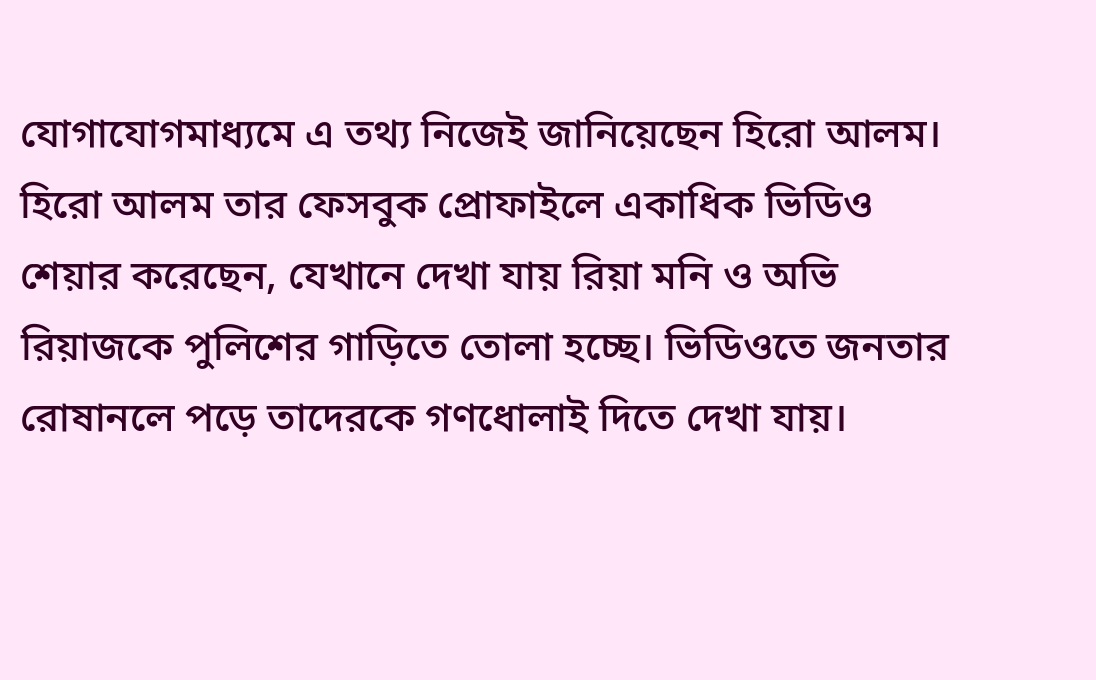যোগাযোগমাধ্যমে এ তথ্য নিজেই জানিয়েছেন হিরো আলম।
হিরো আলম তার ফেসবুক প্রোফাইলে একাধিক ভিডিও শেয়ার করেছেন, যেখানে দেখা যায় রিয়া মনি ও অভি রিয়াজকে পুলিশের গাড়িতে তোলা হচ্ছে। ভিডিওতে জনতার রোষানলে পড়ে তাদেরকে গণধোলাই দিতে দেখা যায়।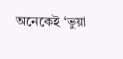অনেকেই ‘ভুয়া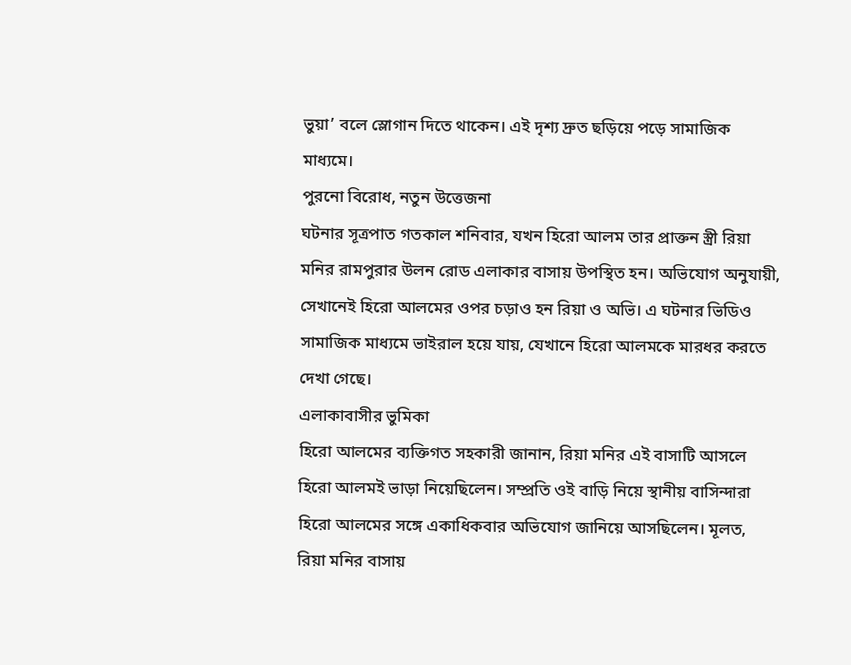ভুয়া’ বলে স্লোগান দিতে থাকেন। এই দৃশ্য দ্রুত ছড়িয়ে পড়ে সামাজিক মাধ্যমে।
পুরনো বিরোধ, নতুন উত্তেজনা
ঘটনার সূত্রপাত গতকাল শনিবার, যখন হিরো আলম তার প্রাক্তন স্ত্রী রিয়া মনির রামপুরার উলন রোড এলাকার বাসায় উপস্থিত হন। অভিযোগ অনুযায়ী, সেখানেই হিরো আলমের ওপর চড়াও হন রিয়া ও অভি। এ ঘটনার ভিডিও সামাজিক মাধ্যমে ভাইরাল হয়ে যায়, যেখানে হিরো আলমকে মারধর করতে দেখা গেছে।
এলাকাবাসীর ভুমিকা
হিরো আলমের ব্যক্তিগত সহকারী জানান, রিয়া মনির এই বাসাটি আসলে হিরো আলমই ভাড়া নিয়েছিলেন। সম্প্রতি ওই বাড়ি নিয়ে স্থানীয় বাসিন্দারা হিরো আলমের সঙ্গে একাধিকবার অভিযোগ জানিয়ে আসছিলেন। মূলত, রিয়া মনির বাসায়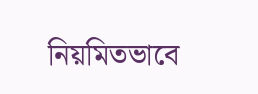নিয়মিতভাবে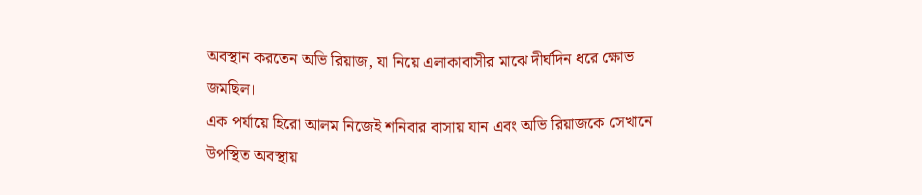অবস্থান করতেন অভি রিয়াজ, যা নিয়ে এলাকাবাসীর মাঝে দীর্ঘদিন ধরে ক্ষোভ জমছিল।
এক পর্যায়ে হিরো আলম নিজেই শনিবার বাসায় যান এবং অভি রিয়াজকে সেখানে উপস্থিত অবস্থায়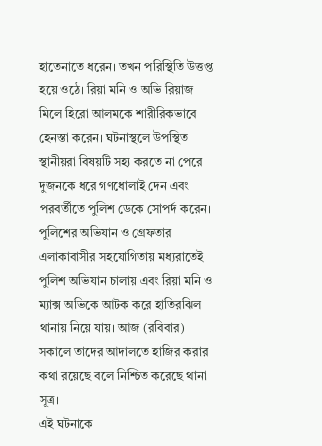হাতেনাতে ধরেন। তখন পরিস্থিতি উত্তপ্ত হয়ে ওঠে। রিয়া মনি ও অভি রিয়াজ মিলে হিরো আলমকে শারীরিকভাবে হেনস্তা করেন। ঘটনাস্থলে উপস্থিত স্থানীয়রা বিষয়টি সহ্য করতে না পেরে দুজনকে ধরে গণধোলাই দেন এবং পরবর্তীতে পুলিশ ডেকে সোপর্দ করেন।
পুলিশের অভিযান ও গ্রেফতার
এলাকাবাসীর সহযোগিতায় মধ্যরাতেই পুলিশ অভিযান চালায় এবং রিয়া মনি ও ম্যাক্স অভিকে আটক করে হাতিরঝিল থানায় নিয়ে যায়। আজ (রবিবার) সকালে তাদের আদালতে হাজির করার কথা রয়েছে বলে নিশ্চিত করেছে থানা সূত্র।
এই ঘটনাকে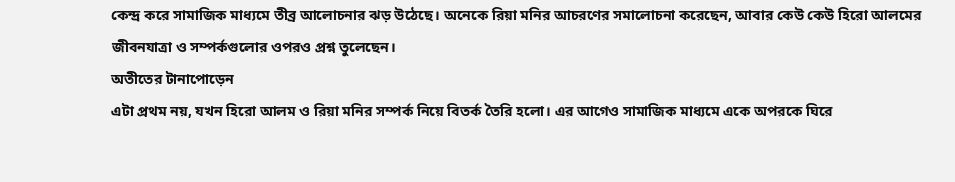কেন্দ্র করে সামাজিক মাধ্যমে তীব্র আলোচনার ঝড় উঠেছে। অনেকে রিয়া মনির আচরণের সমালোচনা করেছেন, আবার কেউ কেউ হিরো আলমের জীবনযাত্রা ও সম্পর্কগুলোর ওপরও প্রশ্ন তুলেছেন।
অতীতের টানাপোড়েন
এটা প্রথম নয়, যখন হিরো আলম ও রিয়া মনির সম্পর্ক নিয়ে বিতর্ক তৈরি হলো। এর আগেও সামাজিক মাধ্যমে একে অপরকে ঘিরে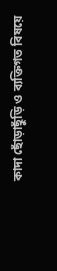কাদা ছোঁড়াছুঁড়ি ও ব্যক্তিগত বিষয়ে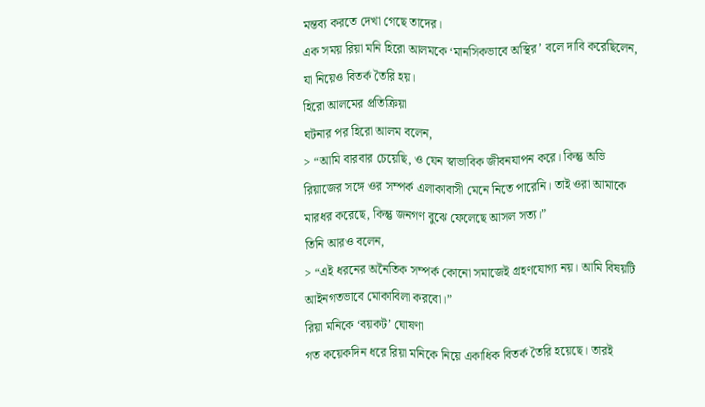মন্তব্য করতে দেখা গেছে তাদের।
এক সময় রিয়া মনি হিরো আলমকে ‘মানসিকভাবে অস্থির’ বলে দাবি করেছিলেন, যা নিয়েও বিতর্ক তৈরি হয়।
হিরো আলমের প্রতিক্রিয়া
ঘটনার পর হিরো আলম বলেন,
> “আমি বারবার চেয়েছি, ও যেন স্বাভাবিক জীবনযাপন করে। কিন্তু অভি রিয়াজের সঙ্গে ওর সম্পর্ক এলাকাবাসী মেনে নিতে পারেনি। তাই ওরা আমাকে মারধর করেছে, কিন্তু জনগণ বুঝে ফেলেছে আসল সত্য।”
তিনি আরও বলেন,
> “এই ধরনের অনৈতিক সম্পর্ক কোনো সমাজেই গ্রহণযোগ্য নয়। আমি বিষয়টি আইনগতভাবে মোকাবিলা করবো।”
রিয়া মনিকে ‘বয়কট’ ঘোষণা
গত কয়েকদিন ধরে রিয়া মনিকে নিয়ে একাধিক বিতর্ক তৈরি হয়েছে। তারই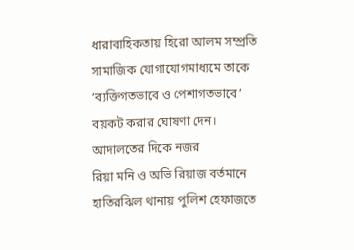ধারাবাহিকতায় হিরো আলম সম্প্রতি সামাজিক যোগাযোগমাধ্যমে তাকে ‘ব্যক্তিগতভাবে ও পেশাগতভাবে’ বয়কট করার ঘোষণা দেন।
আদালতের দিকে নজর
রিয়া মনি ও অভি রিয়াজ বর্তমানে হাতিরঝিল থানায় পুলিশ হেফাজতে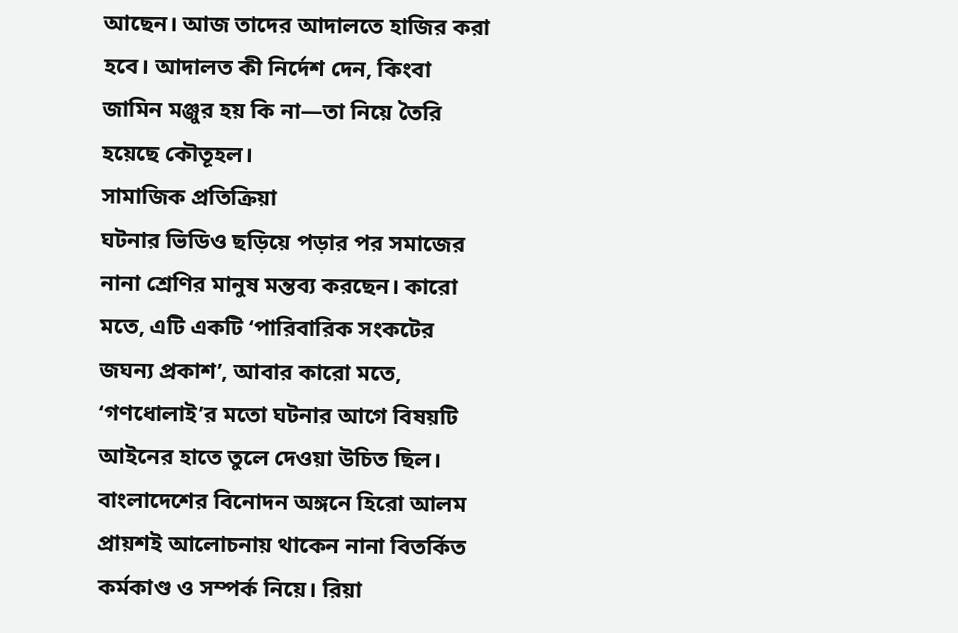আছেন। আজ তাদের আদালতে হাজির করা হবে। আদালত কী নির্দেশ দেন, কিংবা জামিন মঞ্জুর হয় কি না—তা নিয়ে তৈরি হয়েছে কৌতূহল।
সামাজিক প্রতিক্রিয়া
ঘটনার ভিডিও ছড়িয়ে পড়ার পর সমাজের নানা শ্রেণির মানুষ মন্তব্য করছেন। কারো মতে, এটি একটি ‘পারিবারিক সংকটের জঘন্য প্রকাশ’, আবার কারো মতে, ‘গণধোলাই’র মতো ঘটনার আগে বিষয়টি আইনের হাতে তুলে দেওয়া উচিত ছিল।
বাংলাদেশের বিনোদন অঙ্গনে হিরো আলম প্রায়শই আলোচনায় থাকেন নানা বিতর্কিত কর্মকাণ্ড ও সম্পর্ক নিয়ে। রিয়া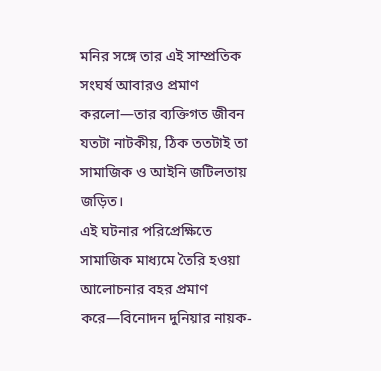মনির সঙ্গে তার এই সাম্প্রতিক সংঘর্ষ আবারও প্রমাণ করলো—তার ব্যক্তিগত জীবন যতটা নাটকীয়, ঠিক ততটাই তা সামাজিক ও আইনি জটিলতায় জড়িত।
এই ঘটনার পরিপ্রেক্ষিতে সামাজিক মাধ্যমে তৈরি হওয়া আলোচনার বহর প্রমাণ করে—বিনোদন দুনিয়ার নায়ক-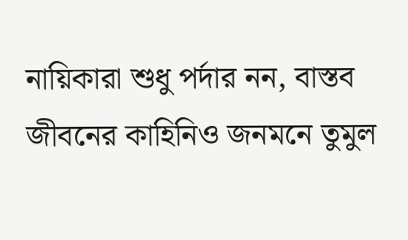নায়িকারা শুধু পর্দার নন, বাস্তব জীবনের কাহিনিও জনমনে তুমুল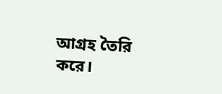আগ্রহ তৈরি করে।